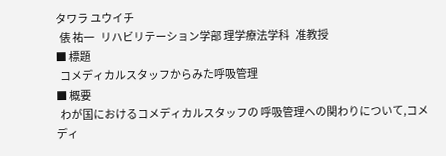タワラ ユウイチ
  俵 祐一   リハビリテーション学部 理学療法学科   准教授
■ 標題
  コメディカルスタッフからみた呼吸管理
■ 概要
  わが国におけるコメディカルスタッフの 呼吸管理への関わりについて,コメディ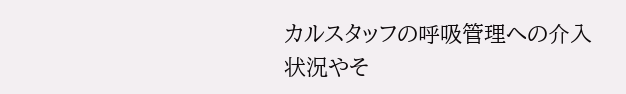カルスタッフの呼吸管理への介入状況やそ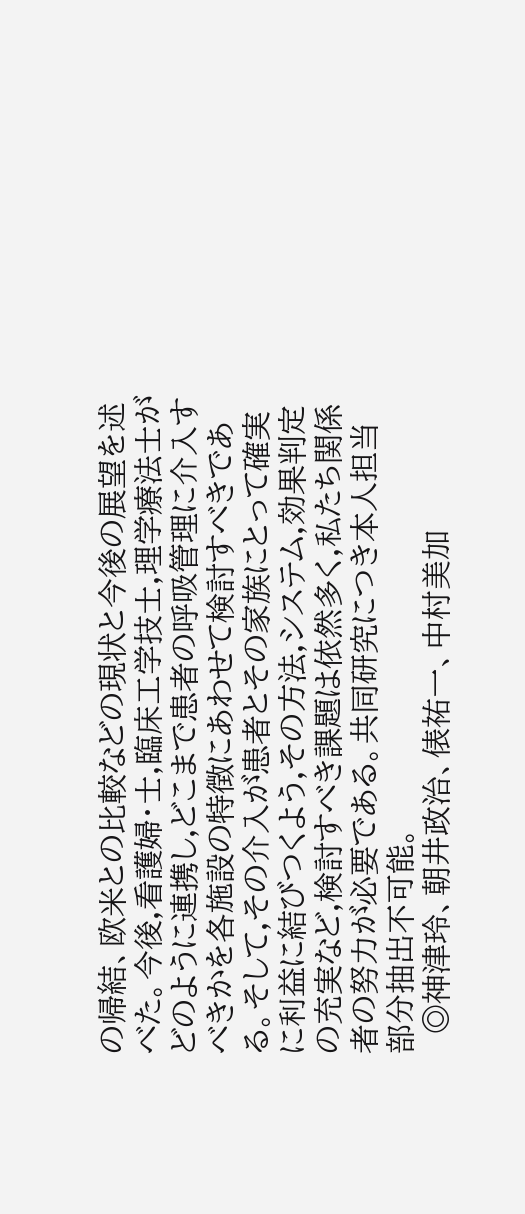の帰結、欧米との比較などの現状と今後の展望を述べた。今後,看護婦・士,臨床工学技士,理学療法士がどのように連携し,どこまで患者の呼吸管理に介入すべきかを各施設の特徴にあわせて検討すべきである。そして,その介入が患者とその家族にとって確実に利益に結びつくよう,その方法,システム,効果判定の充実など,検討すべき課題は依然多く,私たち関係者の努力が必要である。共同研究につき本人担当部分抽出不可能。
  ◎神津玲、朝井政治、俵祐一、中村美加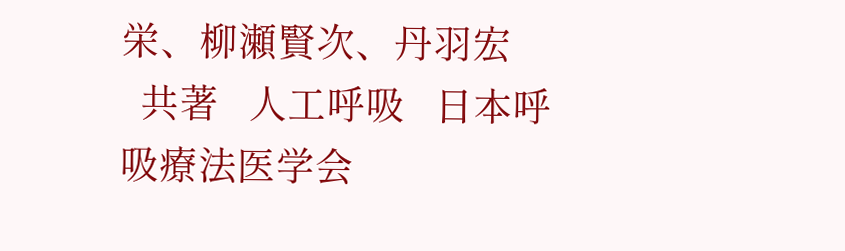栄、柳瀬賢次、丹羽宏
  共著   人工呼吸   日本呼吸療法医学会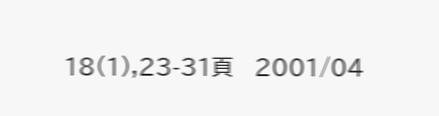18(1),23-31頁   2001/04